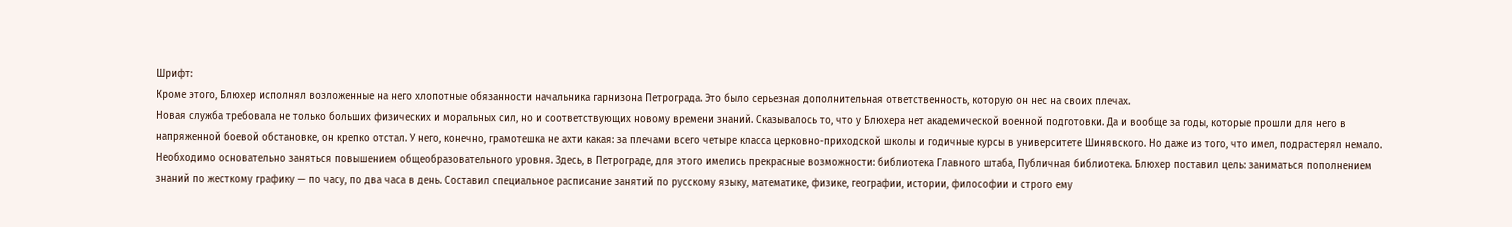Шрифт:
Кроме этого, Блюхер исполнял возложенные на него хлопотные обязанности начальника гарнизона Петрограда. Это было серьезная дополнительная ответственность, которую он нес на своих плечах.
Новая служба требовала не только больших физических и моральных сил, но и соответствующих новому времени знаний. Сказывалось то, что у Блюхера нет академической военной подготовки. Да и вообще за годы, которые прошли для него в напряженной боевой обстановке, он крепко отстал. У него, конечно, грамотешка не ахти какая: за плечами всего четыре класса церковно-приходской школы и годичные курсы в университете Шинявского. Но даже из того, что имел, подрастерял немало. Необходимо основательно заняться повышением общеобразовательного уровня. Здесь, в Петрограде, для этого имелись прекрасные возможности: библиотека Главного штаба, Публичная библиотека. Блюхер поставил цель: заниматься пополнением знаний по жесткому графику — по часу, по два часа в день. Составил специальное расписание занятий по русскому языку, математике, физике, географии, истории, философии и строго ему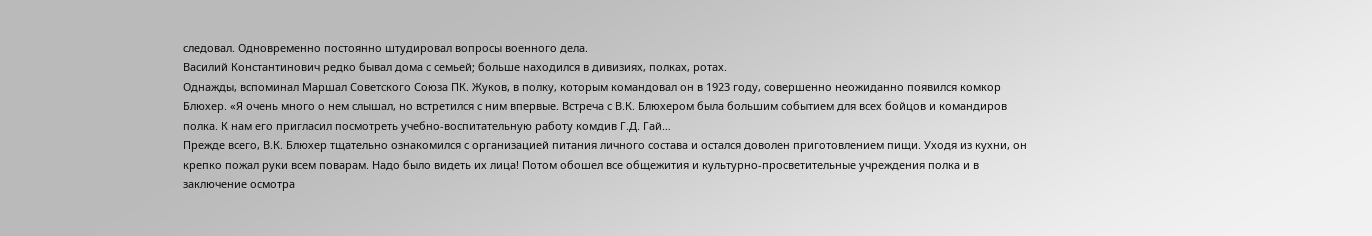следовал. Одновременно постоянно штудировал вопросы военного дела.
Василий Константинович редко бывал дома с семьей; больше находился в дивизиях, полках, ротах.
Однажды, вспоминал Маршал Советского Союза ПК. Жуков, в полку, которым командовал он в 1923 году, совершенно неожиданно появился комкор Блюхер. «Я очень много о нем слышал, но встретился с ним впервые. Встреча с В.К. Блюхером была большим событием для всех бойцов и командиров полка. К нам его пригласил посмотреть учебно-воспитательную работу комдив Г.Д. Гай…
Прежде всего, В.К. Блюхер тщательно ознакомился с организацией питания личного состава и остался доволен приготовлением пищи. Уходя из кухни, он крепко пожал руки всем поварам. Надо было видеть их лица! Потом обошел все общежития и культурно-просветительные учреждения полка и в заключение осмотра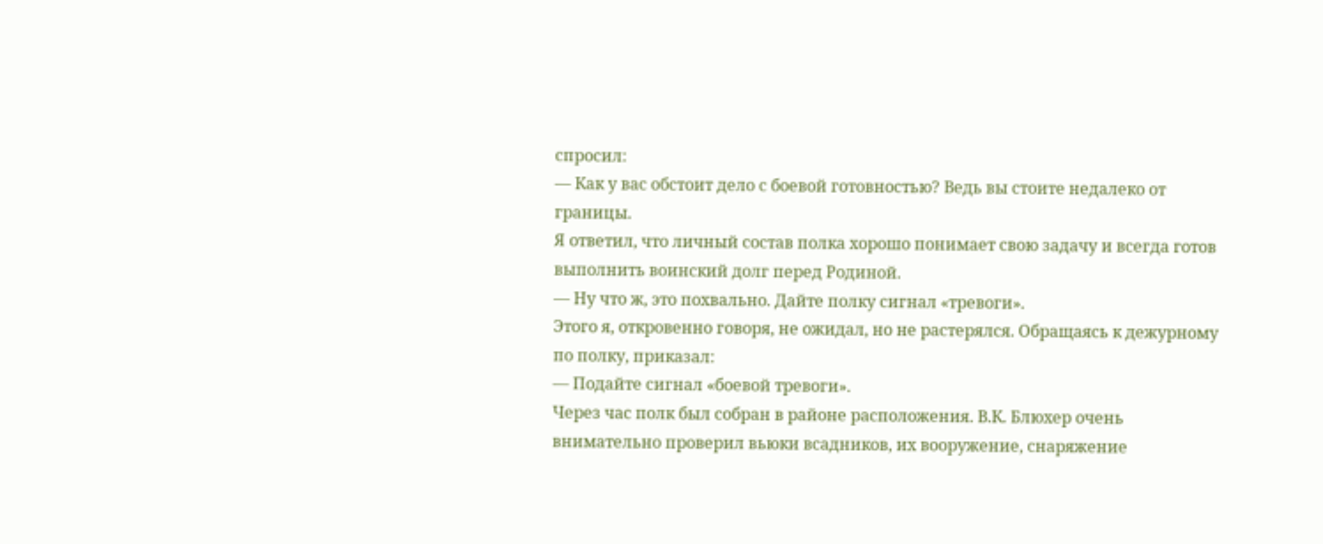спросил:
— Как у вас обстоит дело с боевой готовностью? Ведь вы стоите недалеко от границы.
Я ответил, что личный состав полка хорошо понимает свою задачу и всегда готов выполнить воинский долг перед Родиной.
— Ну что ж, это похвально. Дайте полку сигнал «тревоги».
Этого я, откровенно говоря, не ожидал, но не растерялся. Обращаясь к дежурному по полку, приказал:
— Подайте сигнал «боевой тревоги».
Через час полк был собран в районе расположения. В.К. Блюхер очень внимательно проверил вьюки всадников, их вооружение, снаряжение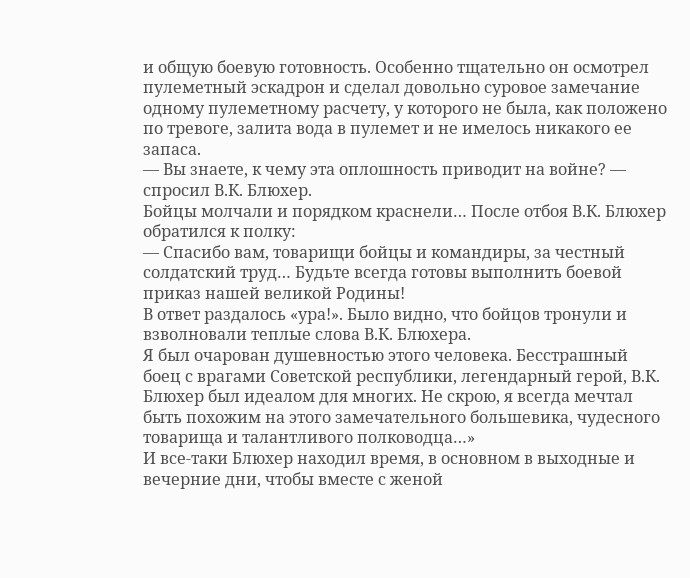и общую боевую готовность. Особенно тщательно он осмотрел пулеметный эскадрон и сделал довольно суровое замечание одному пулеметному расчету, у которого не была, как положено по тревоге, залита вода в пулемет и не имелось никакого ее запаса.
— Вы знаете, к чему эта оплошность приводит на войне? — спросил В.К. Блюхер.
Бойцы молчали и порядком краснели… После отбоя В.К. Блюхер обратился к полку:
— Спасибо вам, товарищи бойцы и командиры, за честный солдатский труд… Будьте всегда готовы выполнить боевой приказ нашей великой Родины!
В ответ раздалось «ура!». Было видно, что бойцов тронули и взволновали теплые слова В.К. Блюхера.
Я был очарован душевностью этого человека. Бесстрашный боец с врагами Советской республики, легендарный герой, В.К. Блюхер был идеалом для многих. Не скрою, я всегда мечтал быть похожим на этого замечательного большевика, чудесного товарища и талантливого полководца…»
И все-таки Блюхер находил время, в основном в выходные и вечерние дни, чтобы вместе с женой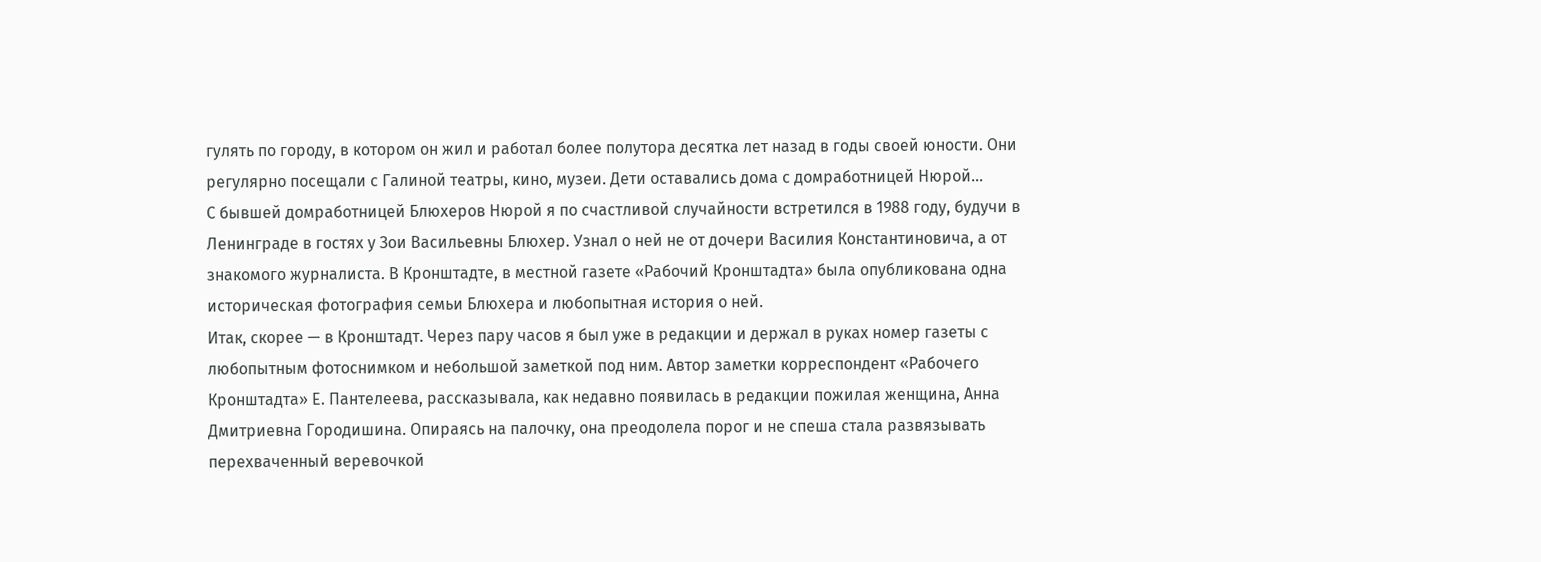гулять по городу, в котором он жил и работал более полутора десятка лет назад в годы своей юности. Они регулярно посещали с Галиной театры, кино, музеи. Дети оставались дома с домработницей Нюрой…
С бывшей домработницей Блюхеров Нюрой я по счастливой случайности встретился в 1988 году, будучи в Ленинграде в гостях у Зои Васильевны Блюхер. Узнал о ней не от дочери Василия Константиновича, а от знакомого журналиста. В Кронштадте, в местной газете «Рабочий Кронштадта» была опубликована одна историческая фотография семьи Блюхера и любопытная история о ней.
Итак, скорее — в Кронштадт. Через пару часов я был уже в редакции и держал в руках номер газеты с любопытным фотоснимком и небольшой заметкой под ним. Автор заметки корреспондент «Рабочего Кронштадта» Е. Пантелеева, рассказывала, как недавно появилась в редакции пожилая женщина, Анна Дмитриевна Городишина. Опираясь на палочку, она преодолела порог и не спеша стала развязывать перехваченный веревочкой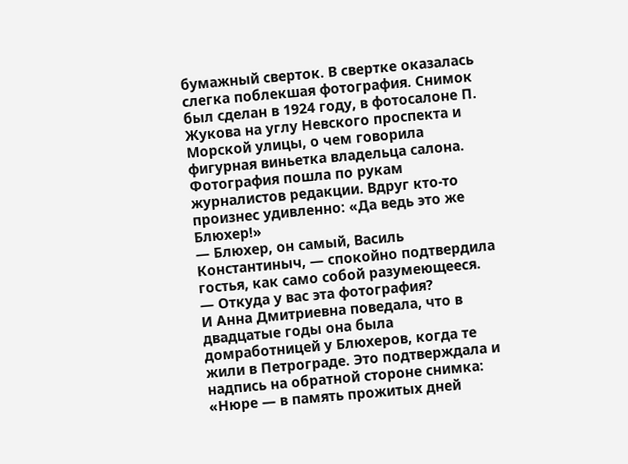бумажный сверток. В свертке оказалась слегка поблекшая фотография. Снимок был сделан в 1924 году, в фотосалоне П. Жукова на углу Невского проспекта и Морской улицы, о чем говорила фигурная виньетка владельца салона. Фотография пошла по рукам журналистов редакции. Вдруг кто-то произнес удивленно: «Да ведь это же Блюхер!»
— Блюхер, он самый, Василь Константиныч, — спокойно подтвердила гостья, как само собой разумеющееся.
— Откуда у вас эта фотография?
И Анна Дмитриевна поведала, что в двадцатые годы она была домработницей у Блюхеров, когда те жили в Петрограде. Это подтверждала и надпись на обратной стороне снимка: «Нюре — в память прожитых дней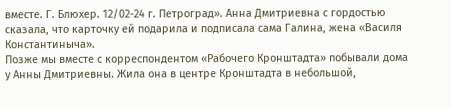вместе. Г. Блюхер. 12/02-24 г. Петроград». Анна Дмитриевна с гордостью сказала, что карточку ей подарила и подписала сама Галина, жена «Василя Константиныча».
Позже мы вместе с корреспондентом «Рабочего Кронштадта» побывали дома у Анны Дмитриевны. Жила она в центре Кронштадта в небольшой,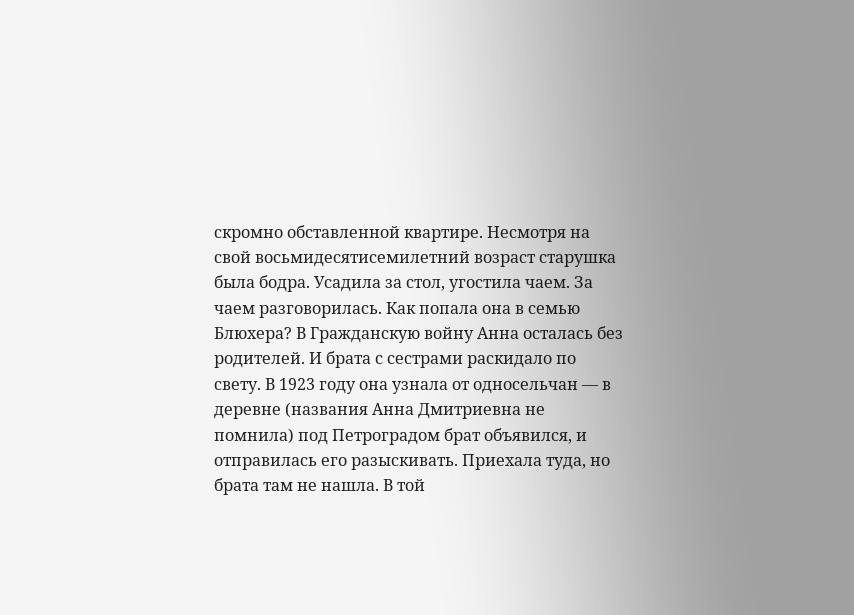скромно обставленной квартире. Несмотря на свой восьмидесятисемилетний возраст старушка была бодра. Усадила за стол, угостила чаем. За чаем разговорилась. Как попала она в семью Блюхера? В Гражданскую войну Анна осталась без родителей. И брата с сестрами раскидало по свету. В 1923 году она узнала от односельчан — в деревне (названия Анна Дмитриевна не помнила) под Петроградом брат объявился, и отправилась его разыскивать. Приехала туда, но брата там не нашла. В той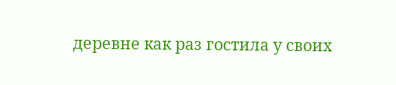деревне как раз гостила у своих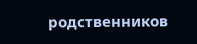родственников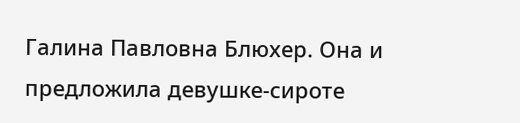Галина Павловна Блюхер. Она и предложила девушке-сироте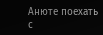Анюте поехать с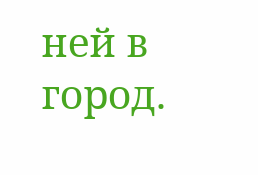ней в город.